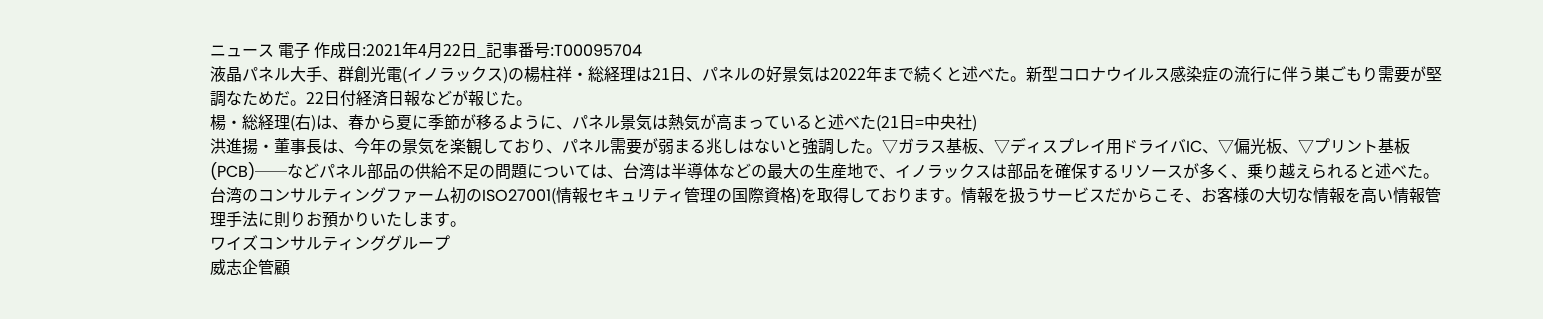ニュース 電子 作成日:2021年4月22日_記事番号:T00095704
液晶パネル大手、群創光電(イノラックス)の楊柱祥・総経理は21日、パネルの好景気は2022年まで続くと述べた。新型コロナウイルス感染症の流行に伴う巣ごもり需要が堅調なためだ。22日付経済日報などが報じた。
楊・総経理(右)は、春から夏に季節が移るように、パネル景気は熱気が高まっていると述べた(21日=中央社)
洪進揚・董事長は、今年の景気を楽観しており、パネル需要が弱まる兆しはないと強調した。▽ガラス基板、▽ディスプレイ用ドライバIC、▽偏光板、▽プリント基板(PCB)──などパネル部品の供給不足の問題については、台湾は半導体などの最大の生産地で、イノラックスは部品を確保するリソースが多く、乗り越えられると述べた。
台湾のコンサルティングファーム初のISO27001(情報セキュリティ管理の国際資格)を取得しております。情報を扱うサービスだからこそ、お客様の大切な情報を高い情報管理手法に則りお預かりいたします。
ワイズコンサルティンググループ
威志企管顧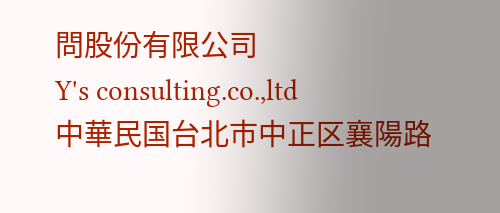問股份有限公司
Y's consulting.co.,ltd
中華民国台北市中正区襄陽路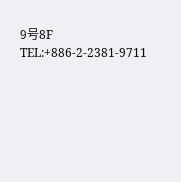9号8F
TEL:+886-2-2381-9711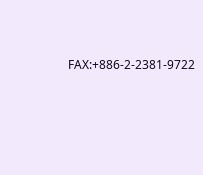FAX:+886-2-2381-9722